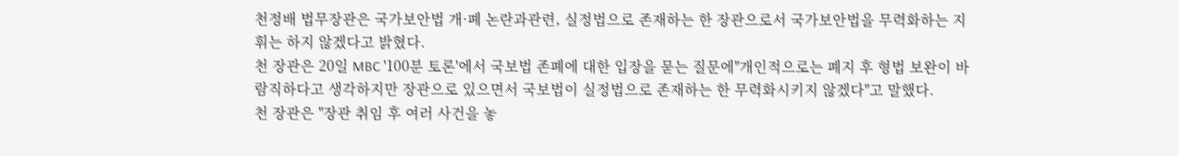천정배 법무장관은 국가보안법 개·폐 논란과관련, 실정법으로 존재하는 한 장관으로서 국가보안법을 무력화하는 지휘는 하지 않겠다고 밝혔다.
천 장관은 20일 MBC '100분 토론'에서 국보법 존폐에 대한 입장을 묻는 질문에"개인적으로는 폐지 후 형법 보완이 바람직하다고 생각하지만 장관으로 있으면서 국보법이 실정법으로 존재하는 한 무력화시키지 않겠다"고 말했다.
천 장관은 "장관 취임 후 여러 사건을 놓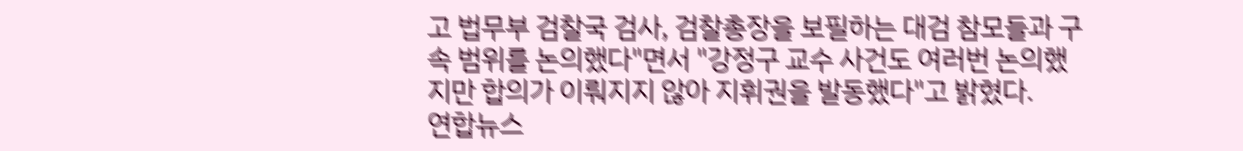고 법무부 검찰국 검사, 검찰총장을 보필하는 대검 참모들과 구속 범위를 논의했다"면서 "강정구 교수 사건도 여러번 논의했지만 합의가 이뤄지지 않아 지휘권을 발동했다"고 밝혔다.
연합뉴스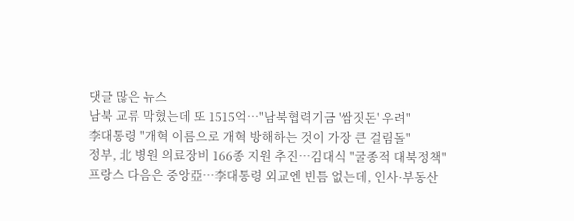댓글 많은 뉴스
남북 교류 막혔는데 또 1515억…"남북협력기금 '쌈짓돈' 우려"
李대통령 "개혁 이름으로 개혁 방해하는 것이 가장 큰 걸림돌"
정부, 北 병원 의료장비 166종 지원 추진…김대식 "굴종적 대북정책"
프랑스 다음은 중앙亞…李대통령 외교엔 빈틈 없는데, 인사·부동산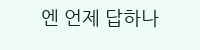엔 언제 답하나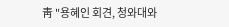靑 "용혜인 회견, 청와대와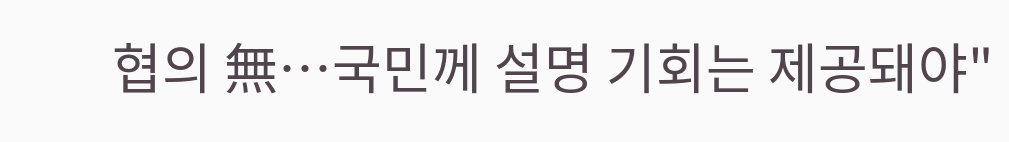협의 無…국민께 설명 기회는 제공돼야"